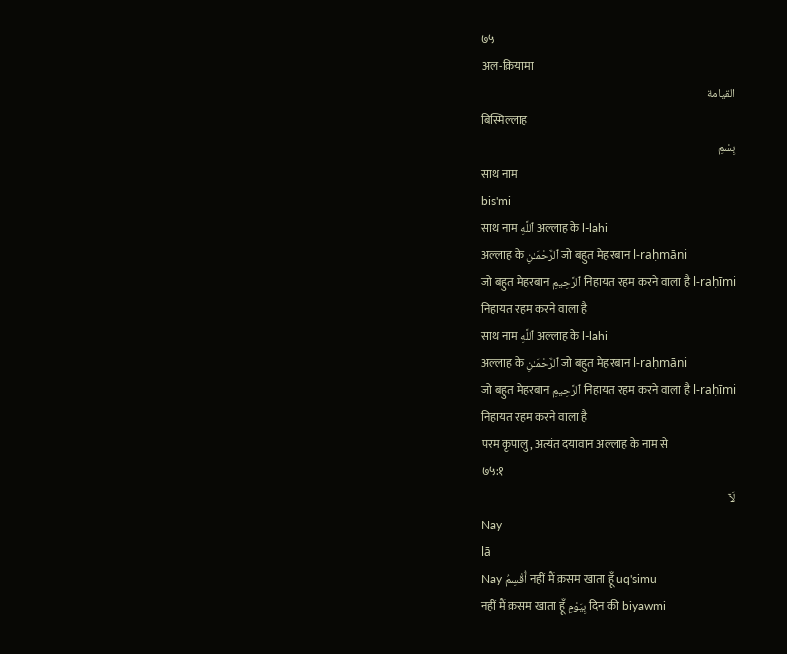७५
अल-क़ियामा
القيامة
बिस्मिल्लाह
بِسْمِ
साथ नाम
bis'mi
साथ नाम ٱللَّهِ अल्लाह के l-lahi
अल्लाह के ٱلرَّحْمَـٰنِ जो बहुत मेहरबान l-raḥmāni
जो बहुत मेहरबान ٱلرَّحِيمِ निहायत रहम करने वाला है l-raḥīmi
निहायत रहम करने वाला है
साथ नाम ٱللَّهِ अल्लाह के l-lahi
अल्लाह के ٱلرَّحْمَـٰنِ जो बहुत मेहरबान l-raḥmāni
जो बहुत मेहरबान ٱلرَّحِيمِ निहायत रहम करने वाला है l-raḥīmi
निहायत रहम करने वाला है
परम कृपालु, अत्यंत दयावान अल्लाह के नाम से
७५:१
لَآ
Nay
lā
Nay أُقْسِمُ नहीं मैं क़सम खाता हूँ uq'simu
नहीं मैं क़सम खाता हूँ بِيَوْمِ दिन की biyawmi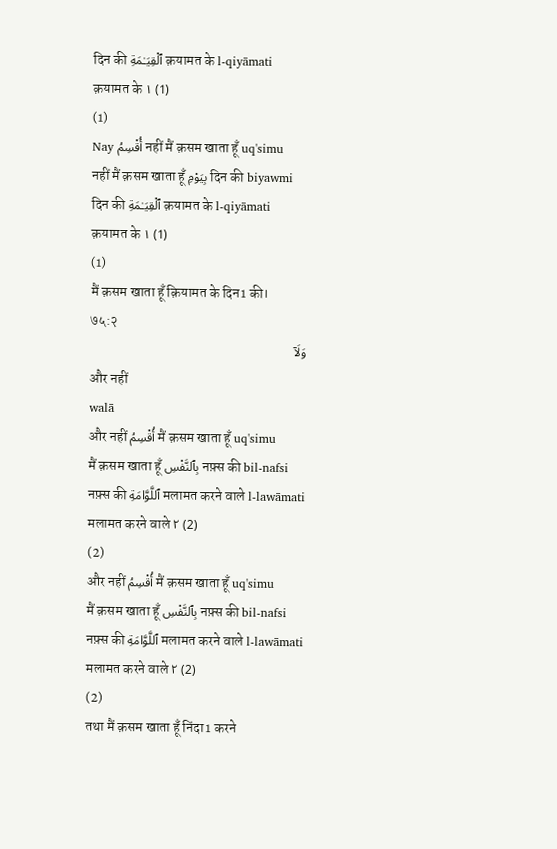दिन की ٱلْقِيَـٰمَةِ क़यामत के l-qiyāmati
क़यामत के ١ (1)
(1)
Nay أُقْسِمُ नहीं मैं क़सम खाता हूँ uq'simu
नहीं मैं क़सम खाता हूँ بِيَوْمِ दिन की biyawmi
दिन की ٱلْقِيَـٰمَةِ क़यामत के l-qiyāmati
क़यामत के ١ (1)
(1)
मैं क़सम खाता हूँ क़ियामत के दिन1 की।
७५:२
وَلَآ
और नहीं
walā
और नहीं أُقْسِمُ मैं क़सम खाता हूँ uq'simu
मैं क़सम खाता हूँ بِٱلنَّفْسِ नफ़्स की bil-nafsi
नफ़्स की ٱللَّوَّامَةِ मलामत करने वाले l-lawāmati
मलामत करने वाले ٢ (2)
(2)
और नहीं أُقْسِمُ मैं क़सम खाता हूँ uq'simu
मैं क़सम खाता हूँ بِٱلنَّفْسِ नफ़्स की bil-nafsi
नफ़्स की ٱللَّوَّامَةِ मलामत करने वाले l-lawāmati
मलामत करने वाले ٢ (2)
(2)
तथा मैं क़सम खाता हूँ निंदा1 करने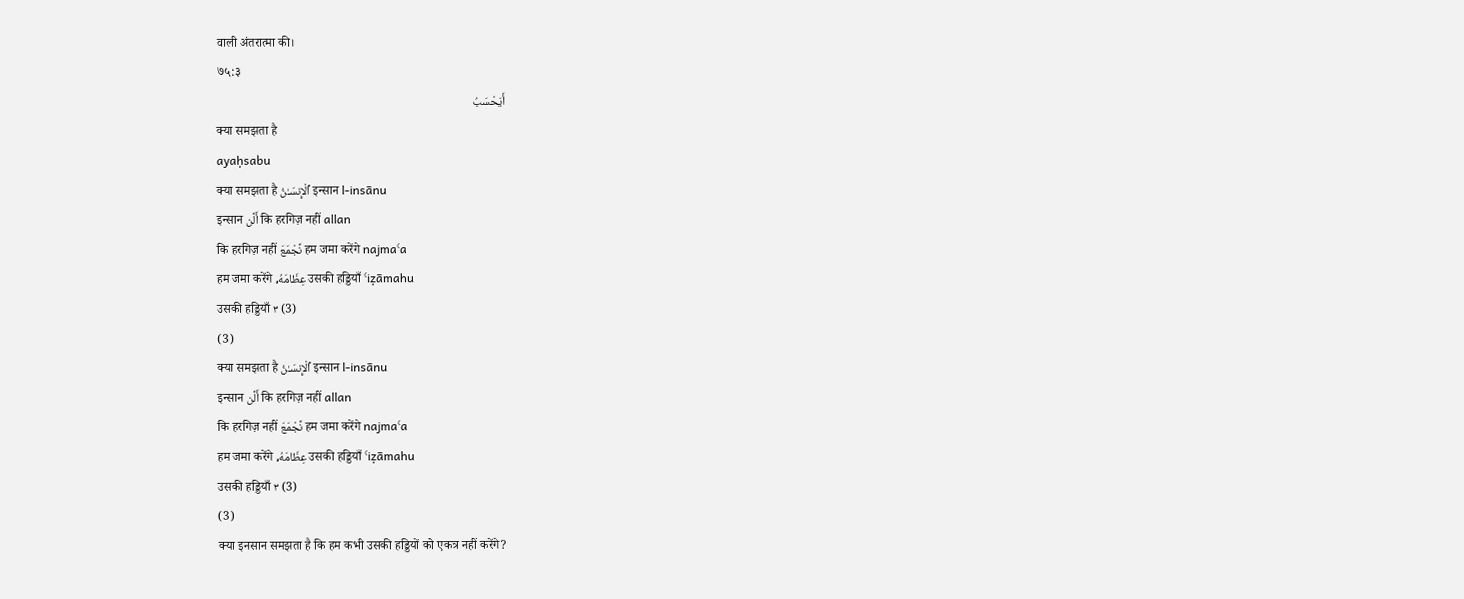वाली अंतरात्मा की।
७५:३
أَيَحْسَبُ
क्या समझता है
ayaḥsabu
क्या समझता है ٱلْإِنسَـٰنُ इन्सान l-insānu
इन्सान أَلَّن कि हरगिज़ नहीं allan
कि हरगिज़ नहीं نَّجْمَعَ हम जमा करेंगे najmaʿa
हम जमा करेंगे عِظَامَهُۥ उसकी हड्डियाँ ʿiẓāmahu
उसकी हड्डियाँ ٣ (3)
(3)
क्या समझता है ٱلْإِنسَـٰنُ इन्सान l-insānu
इन्सान أَلَّن कि हरगिज़ नहीं allan
कि हरगिज़ नहीं نَّجْمَعَ हम जमा करेंगे najmaʿa
हम जमा करेंगे عِظَامَهُۥ उसकी हड्डियाँ ʿiẓāmahu
उसकी हड्डियाँ ٣ (3)
(3)
क्या इनसान समझता है कि हम कभी उसकी हड्डियों को एकत्र नहीं करेंगे?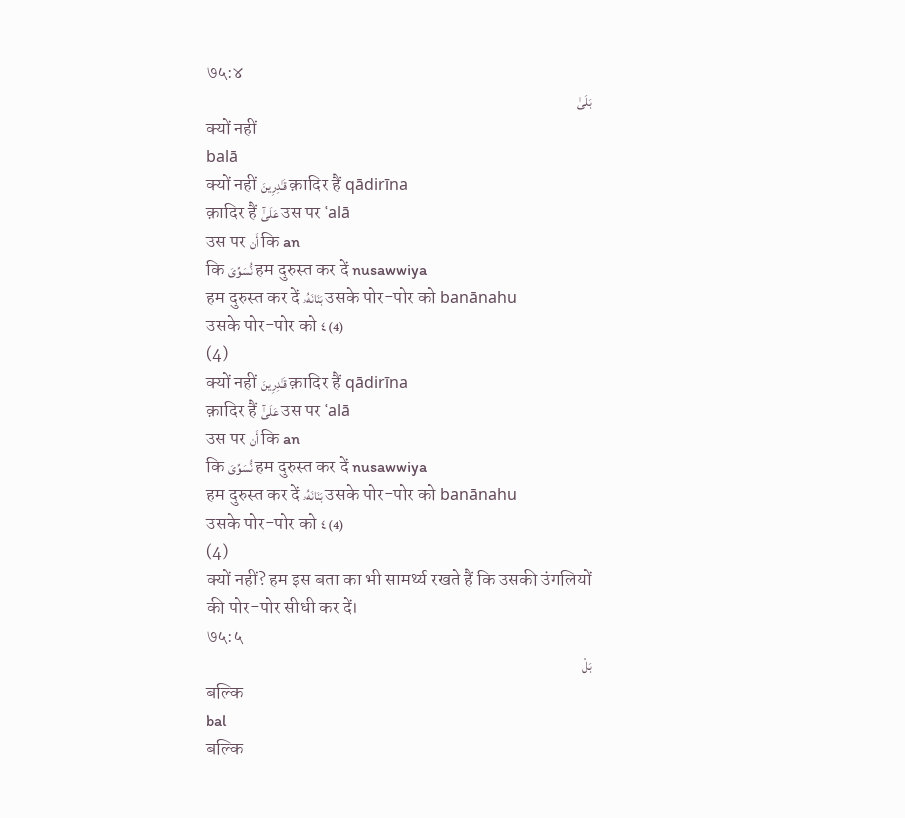७५:४
بَلَىٰ
क्यों नहीं
balā
क्यों नहीं قَـٰدِرِينَ क़ादिर हैं qādirīna
क़ादिर हैं عَلَىٰٓ उस पर ʿalā
उस पर أَن कि an
कि نُّسَوِّىَ हम दुरुस्त कर दें nusawwiya
हम दुरुस्त कर दें بَنَانَهُۥ उसके पोर-पोर को banānahu
उसके पोर-पोर को ٤ (4)
(4)
क्यों नहीं قَـٰدِرِينَ क़ादिर हैं qādirīna
क़ादिर हैं عَلَىٰٓ उस पर ʿalā
उस पर أَن कि an
कि نُّسَوِّىَ हम दुरुस्त कर दें nusawwiya
हम दुरुस्त कर दें بَنَانَهُۥ उसके पोर-पोर को banānahu
उसके पोर-पोर को ٤ (4)
(4)
क्यों नहीं? हम इस बता का भी सामर्थ्य रखते हैं कि उसकी उंगलियों की पोर-पोर सीधी कर दें।
७५:५
بَلْ
बल्कि
bal
बल्कि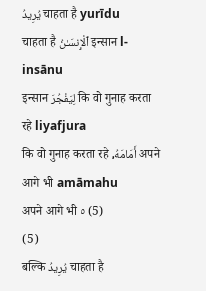يُرِيدُ चाहता है yurīdu
चाहता है ٱلْإِنسَـٰنُ इन्सान l-insānu
इन्सान لِيَفْجُرَ कि वो गुनाह करता रहे liyafjura
कि वो गुनाह करता रहे أَمَامَهُۥ अपने आगे भी amāmahu
अपने आगे भी ٥ (5)
(5)
बल्कि يُرِيدُ चाहता है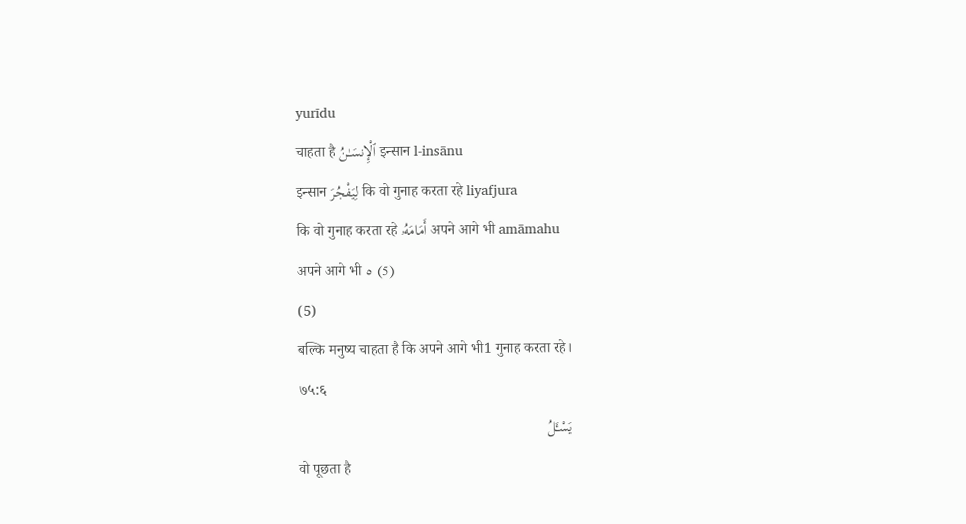yurīdu
चाहता है ٱلْإِنسَـٰنُ इन्सान l-insānu
इन्सान لِيَفْجُرَ कि वो गुनाह करता रहे liyafjura
कि वो गुनाह करता रहे أَمَامَهُۥ अपने आगे भी amāmahu
अपने आगे भी ٥ (5)
(5)
बल्कि मनुष्य चाहता है कि अपने आगे भी1 गुनाह करता रहे।
७५:६
يَسْـَٔلُ
वो पूछता है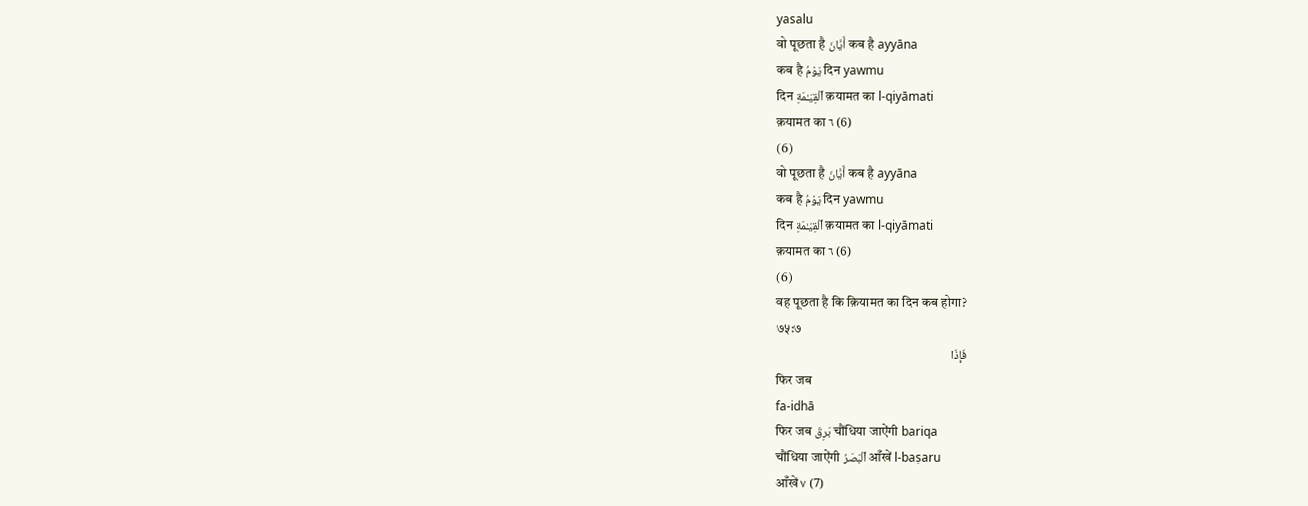yasalu
वो पूछता है أَيَّانَ कब है ayyāna
कब है يَوْمُ दिन yawmu
दिन ٱلْقِيَـٰمَةِ क़यामत का l-qiyāmati
क़यामत का ٦ (6)
(6)
वो पूछता है أَيَّانَ कब है ayyāna
कब है يَوْمُ दिन yawmu
दिन ٱلْقِيَـٰمَةِ क़यामत का l-qiyāmati
क़यामत का ٦ (6)
(6)
वह पूछता है कि क़ियामत का दिन कब होगा?
७५:७
فَإِذَا
फिर जब
fa-idhā
फिर जब بَرِقَ चौंधिया जाऐंगी bariqa
चौंधिया जाऐंगी ٱلْبَصَرُ आँखें l-baṣaru
आँखें ٧ (7)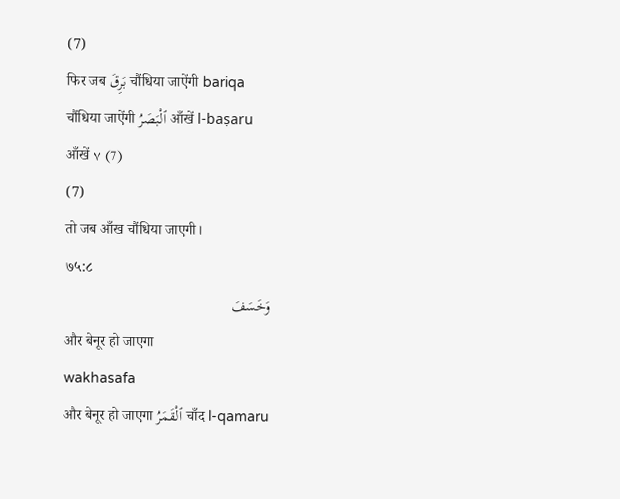(7)
फिर जब بَرِقَ चौंधिया जाऐंगी bariqa
चौंधिया जाऐंगी ٱلْبَصَرُ आँखें l-baṣaru
आँखें ٧ (7)
(7)
तो जब आँख चौंधिया जाएगी।
७५:८
وَخَسَفَ
और बेनूर हो जाएगा
wakhasafa
और बेनूर हो जाएगा ٱلْقَمَرُ चाँद l-qamaru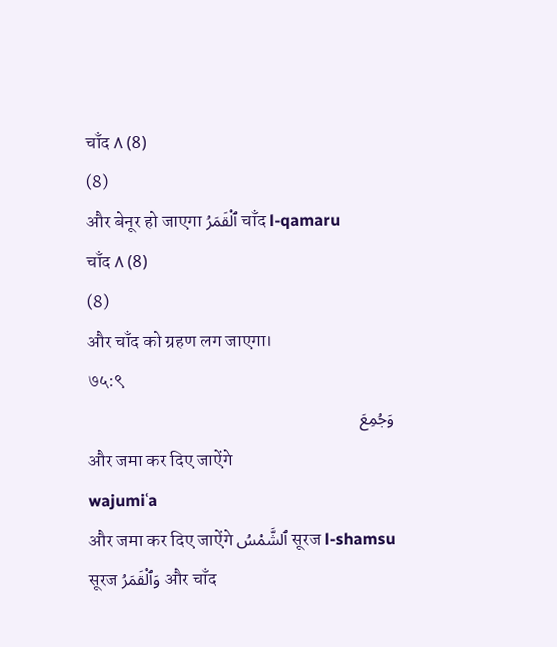चाँद ٨ (8)
(8)
और बेनूर हो जाएगा ٱلْقَمَرُ चाँद l-qamaru
चाँद ٨ (8)
(8)
और चाँद को ग्रहण लग जाएगा।
७५:९
وَجُمِعَ
और जमा कर दिए जाऐंगे
wajumiʿa
और जमा कर दिए जाऐंगे ٱلشَّمْسُ सूरज l-shamsu
सूरज وَٱلْقَمَرُ और चाँद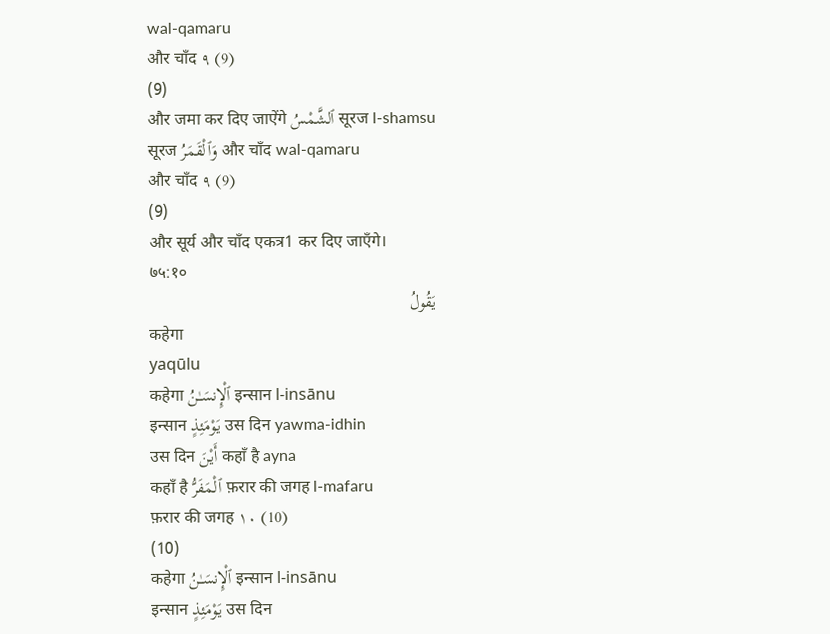wal-qamaru
और चाँद ٩ (9)
(9)
और जमा कर दिए जाऐंगे ٱلشَّمْسُ सूरज l-shamsu
सूरज وَٱلْقَمَرُ और चाँद wal-qamaru
और चाँद ٩ (9)
(9)
और सूर्य और चाँद एकत्र1 कर दिए जाएँगे।
७५:१०
يَقُولُ
कहेगा
yaqūlu
कहेगा ٱلْإِنسَـٰنُ इन्सान l-insānu
इन्सान يَوْمَئِذٍ उस दिन yawma-idhin
उस दिन أَيْنَ कहाँ है ayna
कहाँ है ٱلْمَفَرُّ फ़रार की जगह l-mafaru
फ़रार की जगह ١٠ (10)
(10)
कहेगा ٱلْإِنسَـٰنُ इन्सान l-insānu
इन्सान يَوْمَئِذٍ उस दिन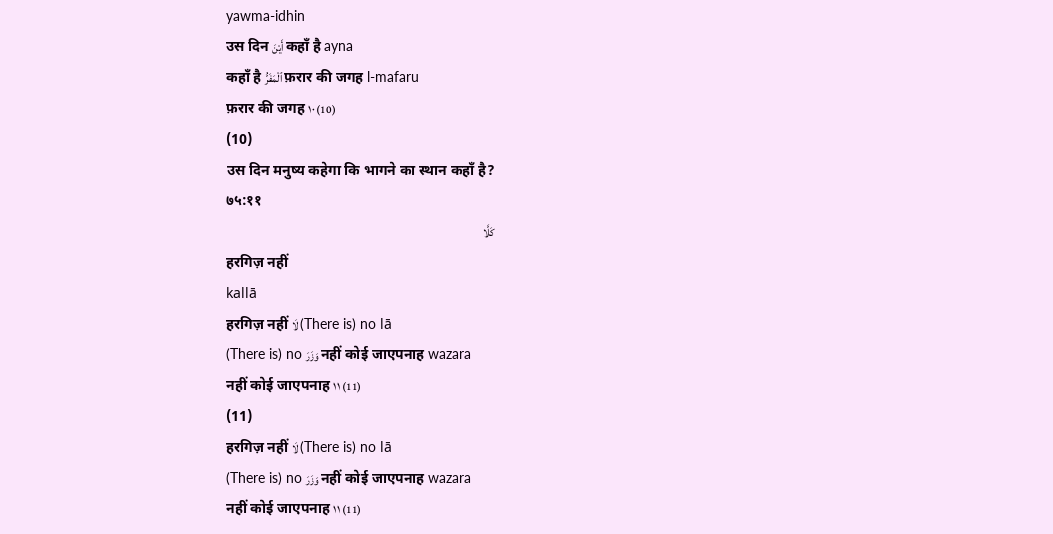yawma-idhin
उस दिन أَيْنَ कहाँ है ayna
कहाँ है ٱلْمَفَرُّ फ़रार की जगह l-mafaru
फ़रार की जगह ١٠ (10)
(10)
उस दिन मनुष्य कहेगा कि भागने का स्थान कहाँ है?
७५:११
كَلَّا
हरगिज़ नहीं
kallā
हरगिज़ नहीं لَا (There is) no lā
(There is) no وَزَرَ नहीं कोई जाएपनाह wazara
नहीं कोई जाएपनाह ١١ (11)
(11)
हरगिज़ नहीं لَا (There is) no lā
(There is) no وَزَرَ नहीं कोई जाएपनाह wazara
नहीं कोई जाएपनाह ١١ (11)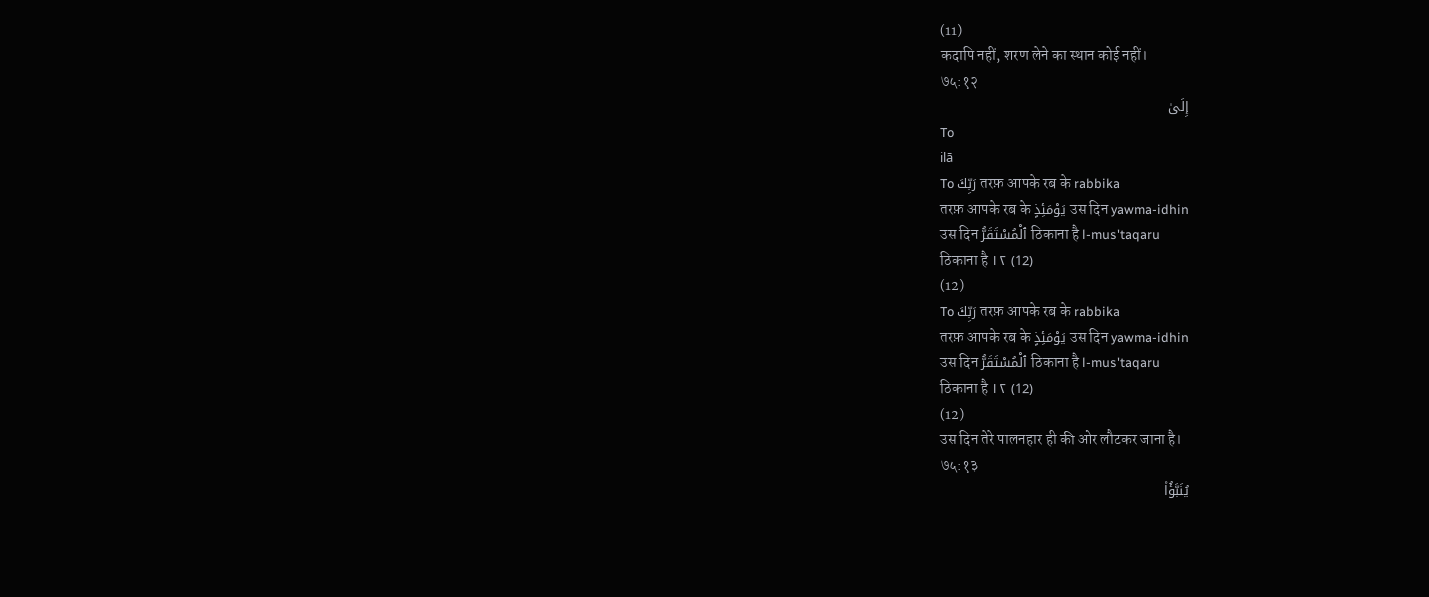(11)
कदापि नहीं, शरण लेने का स्थान कोई नहीं।
७५:१२
إِلَىٰ
To
ilā
To رَبِّكَ तरफ़ आपके रब के rabbika
तरफ़ आपके रब के يَوْمَئِذٍ उस दिन yawma-idhin
उस दिन ٱلْمُسْتَقَرُّ ठिकाना है l-mus'taqaru
ठिकाना है ١٢ (12)
(12)
To رَبِّكَ तरफ़ आपके रब के rabbika
तरफ़ आपके रब के يَوْمَئِذٍ उस दिन yawma-idhin
उस दिन ٱلْمُسْتَقَرُّ ठिकाना है l-mus'taqaru
ठिकाना है ١٢ (12)
(12)
उस दिन तेरे पालनहार ही की ओर लौटकर जाना है।
७५:१३
يُنَبَّؤُا۟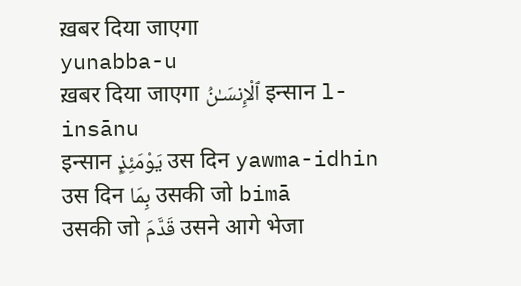ख़बर दिया जाएगा
yunabba-u
ख़बर दिया जाएगा ٱلْإِنسَـٰنُ इन्सान l-insānu
इन्सान يَوْمَئِذٍۭ उस दिन yawma-idhin
उस दिन بِمَا उसकी जो bimā
उसकी जो قَدَّمَ उसने आगे भेजा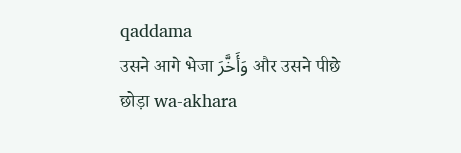qaddama
उसने आगे भेजा وَأَخَّرَ और उसने पीछे छोड़ा wa-akhara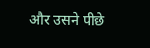और उसने पीछे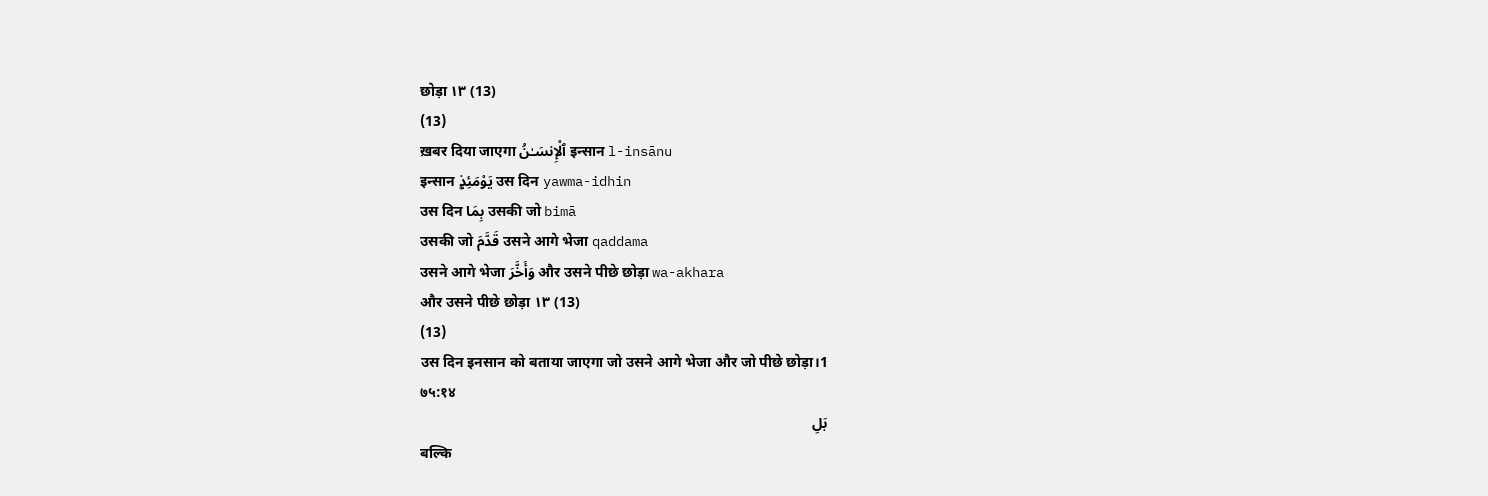छोड़ा ١٣ (13)
(13)
ख़बर दिया जाएगा ٱلْإِنسَـٰنُ इन्सान l-insānu
इन्सान يَوْمَئِذٍۭ उस दिन yawma-idhin
उस दिन بِمَا उसकी जो bimā
उसकी जो قَدَّمَ उसने आगे भेजा qaddama
उसने आगे भेजा وَأَخَّرَ और उसने पीछे छोड़ा wa-akhara
और उसने पीछे छोड़ा ١٣ (13)
(13)
उस दिन इनसान को बताया जाएगा जो उसने आगे भेजा और जो पीछे छोड़ा।1
७५:१४
بَلِ
बल्कि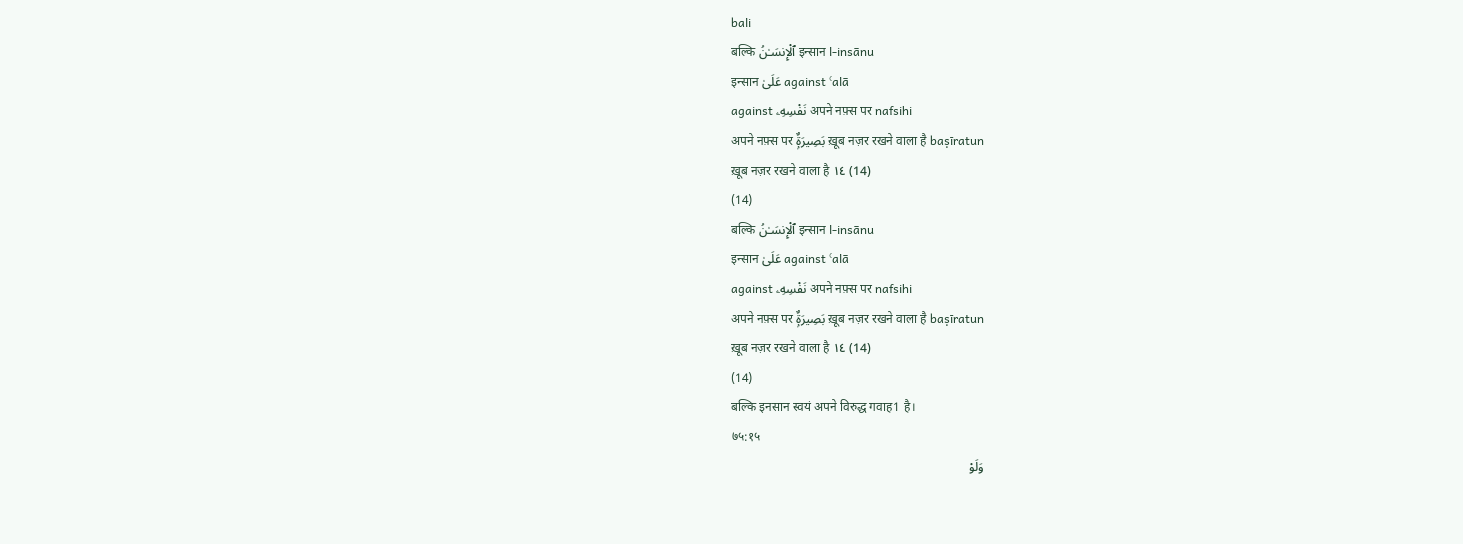bali
बल्कि ٱلْإِنسَـٰنُ इन्सान l-insānu
इन्सान عَلَىٰ against ʿalā
against نَفْسِهِۦ अपने नफ़्स पर nafsihi
अपने नफ़्स पर بَصِيرَةٌۭ ख़ूब नज़र रखने वाला है baṣīratun
ख़ूब नज़र रखने वाला है ١٤ (14)
(14)
बल्कि ٱلْإِنسَـٰنُ इन्सान l-insānu
इन्सान عَلَىٰ against ʿalā
against نَفْسِهِۦ अपने नफ़्स पर nafsihi
अपने नफ़्स पर بَصِيرَةٌۭ ख़ूब नज़र रखने वाला है baṣīratun
ख़ूब नज़र रखने वाला है ١٤ (14)
(14)
बल्कि इनसान स्वयं अपने विरुद्ध गवाह1 है।
७५:१५
وَلَوْ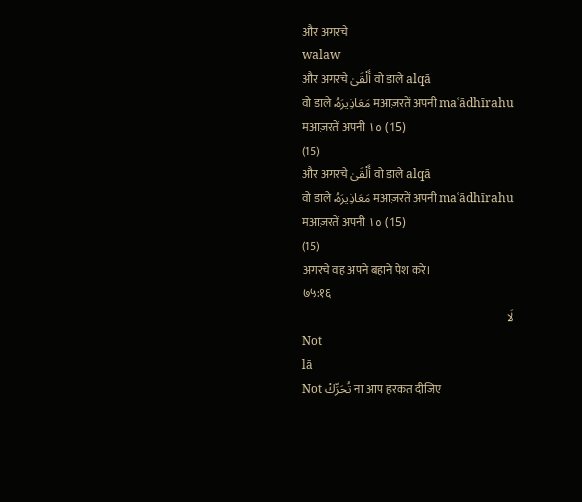और अगरचे
walaw
और अगरचे أَلْقَىٰ वो डाले alqā
वो डाले مَعَاذِيرَهُۥ मआज़रतें अपनी maʿādhīrahu
मआज़रतें अपनी ١٥ (15)
(15)
और अगरचे أَلْقَىٰ वो डाले alqā
वो डाले مَعَاذِيرَهُۥ मआज़रतें अपनी maʿādhīrahu
मआज़रतें अपनी ١٥ (15)
(15)
अगरचे वह अपने बहाने पेश करे।
७५:१६
لَا
Not
lā
Not تُحَرِّكْ ना आप हरकत दीजिए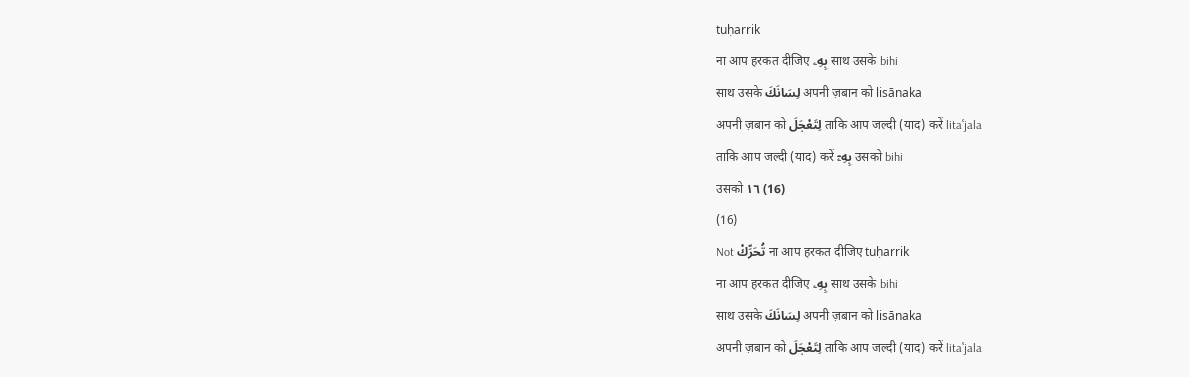tuḥarrik
ना आप हरकत दीजिए بِهِۦ साथ उसके bihi
साथ उसके لِسَانَكَ अपनी ज़बान को lisānaka
अपनी ज़बान को لِتَعْجَلَ ताकि आप जल्दी (याद) करें litaʿjala
ताकि आप जल्दी (याद) करें بِهِۦٓ उसको bihi
उसको ١٦ (16)
(16)
Not تُحَرِّكْ ना आप हरकत दीजिए tuḥarrik
ना आप हरकत दीजिए بِهِۦ साथ उसके bihi
साथ उसके لِسَانَكَ अपनी ज़बान को lisānaka
अपनी ज़बान को لِتَعْجَلَ ताकि आप जल्दी (याद) करें litaʿjala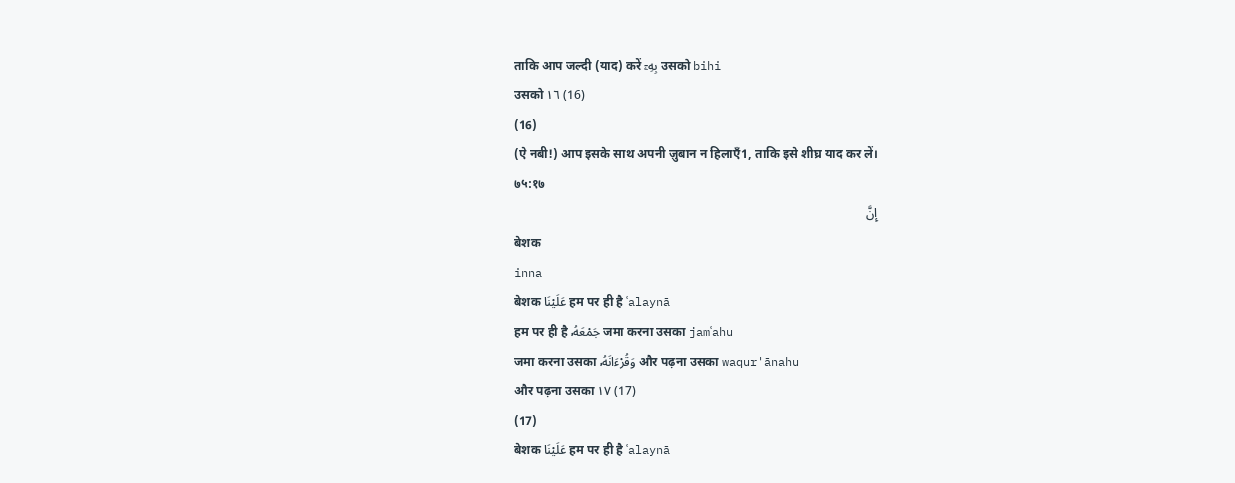ताकि आप जल्दी (याद) करें بِهِۦٓ उसको bihi
उसको ١٦ (16)
(16)
(ऐ नबी!) आप इसके साथ अपनी ज़ुबान न हिलाएँ1, ताकि इसे शीघ्र याद कर लें।
७५:१७
إِنَّ
बेशक
inna
बेशक عَلَيْنَا हम पर ही है ʿalaynā
हम पर ही है جَمْعَهُۥ जमा करना उसका jamʿahu
जमा करना उसका وَقُرْءَانَهُۥ और पढ़ना उसका waqur'ānahu
और पढ़ना उसका ١٧ (17)
(17)
बेशक عَلَيْنَا हम पर ही है ʿalaynā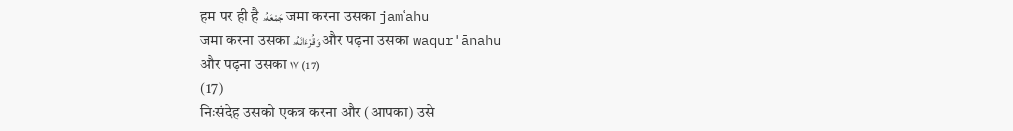हम पर ही है جَمْعَهُۥ जमा करना उसका jamʿahu
जमा करना उसका وَقُرْءَانَهُۥ और पढ़ना उसका waqur'ānahu
और पढ़ना उसका ١٧ (17)
(17)
निःसंदेह उसको एकत्र करना और (आपका) उसे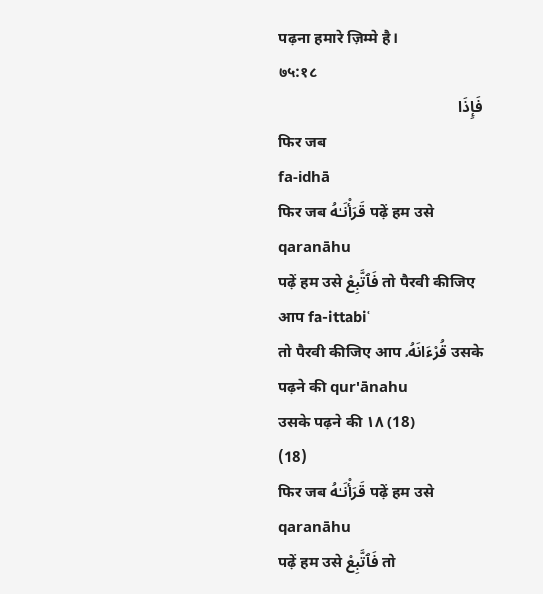पढ़ना हमारे ज़िम्मे है।
७५:१८
فَإِذَا
फिर जब
fa-idhā
फिर जब قَرَأْنَـٰهُ पढ़ें हम उसे qaranāhu
पढ़ें हम उसे فَٱتَّبِعْ तो पैरवी कीजिए आप fa-ittabiʿ
तो पैरवी कीजिए आप قُرْءَانَهُۥ उसके पढ़ने की qur'ānahu
उसके पढ़ने की ١٨ (18)
(18)
फिर जब قَرَأْنَـٰهُ पढ़ें हम उसे qaranāhu
पढ़ें हम उसे فَٱتَّبِعْ तो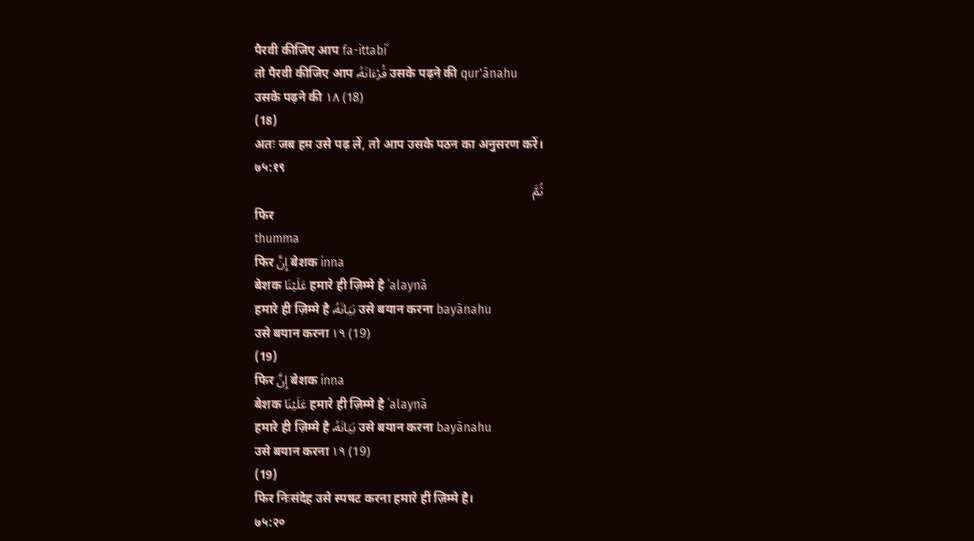पैरवी कीजिए आप fa-ittabiʿ
तो पैरवी कीजिए आप قُرْءَانَهُۥ उसके पढ़ने की qur'ānahu
उसके पढ़ने की ١٨ (18)
(18)
अतः जब हम उसे पढ़ लें, तो आप उसके पठन का अनुसरण करें।
७५:१९
ثُمَّ
फिर
thumma
फिर إِنَّ बेशक inna
बेशक عَلَيْنَا हमारे ही ज़िम्मे है ʿalaynā
हमारे ही ज़िम्मे है بَيَانَهُۥ उसे बयान करना bayānahu
उसे बयान करना ١٩ (19)
(19)
फिर إِنَّ बेशक inna
बेशक عَلَيْنَا हमारे ही ज़िम्मे है ʿalaynā
हमारे ही ज़िम्मे है بَيَانَهُۥ उसे बयान करना bayānahu
उसे बयान करना ١٩ (19)
(19)
फिर निःसंदेह उसे स्पषट करना हमारे ही ज़िम्मे है।
७५:२०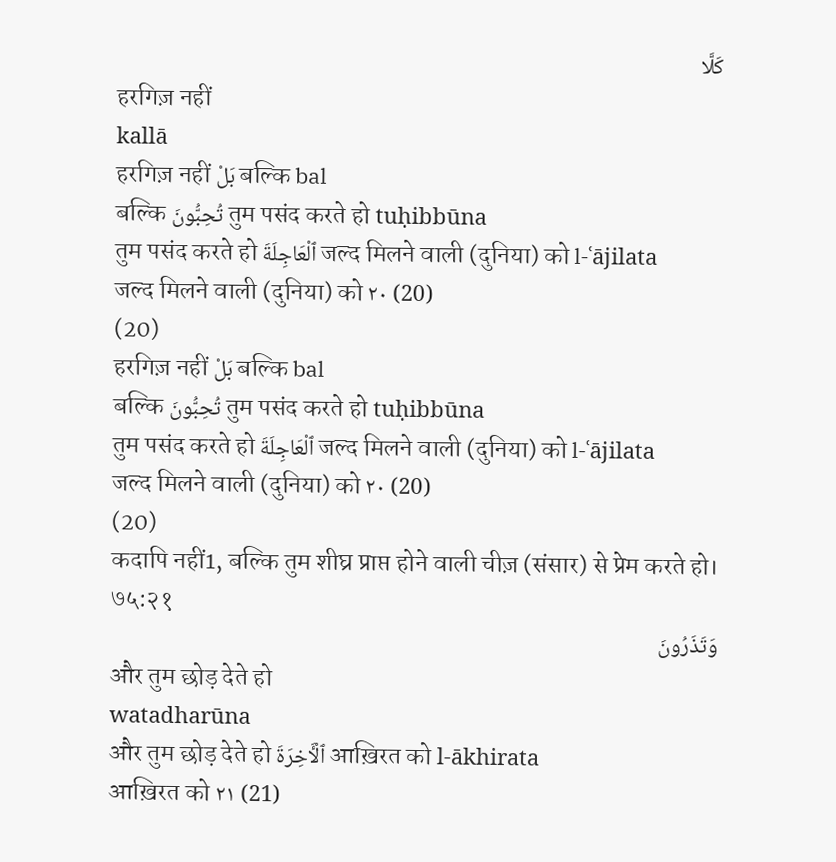كَلَّا
हरगिज़ नहीं
kallā
हरगिज़ नहीं بَلْ बल्कि bal
बल्कि تُحِبُّونَ तुम पसंद करते हो tuḥibbūna
तुम पसंद करते हो ٱلْعَاجِلَةَ जल्द मिलने वाली (दुनिया) को l-ʿājilata
जल्द मिलने वाली (दुनिया) को ٢٠ (20)
(20)
हरगिज़ नहीं بَلْ बल्कि bal
बल्कि تُحِبُّونَ तुम पसंद करते हो tuḥibbūna
तुम पसंद करते हो ٱلْعَاجِلَةَ जल्द मिलने वाली (दुनिया) को l-ʿājilata
जल्द मिलने वाली (दुनिया) को ٢٠ (20)
(20)
कदापि नहीं1, बल्कि तुम शीघ्र प्राप्त होने वाली चीज़ (संसार) से प्रेम करते हो।
७५:२१
وَتَذَرُونَ
और तुम छोड़ देते हो
watadharūna
और तुम छोड़ देते हो ٱلْـَٔاخِرَةَ आख़िरत को l-ākhirata
आख़िरत को ٢١ (21)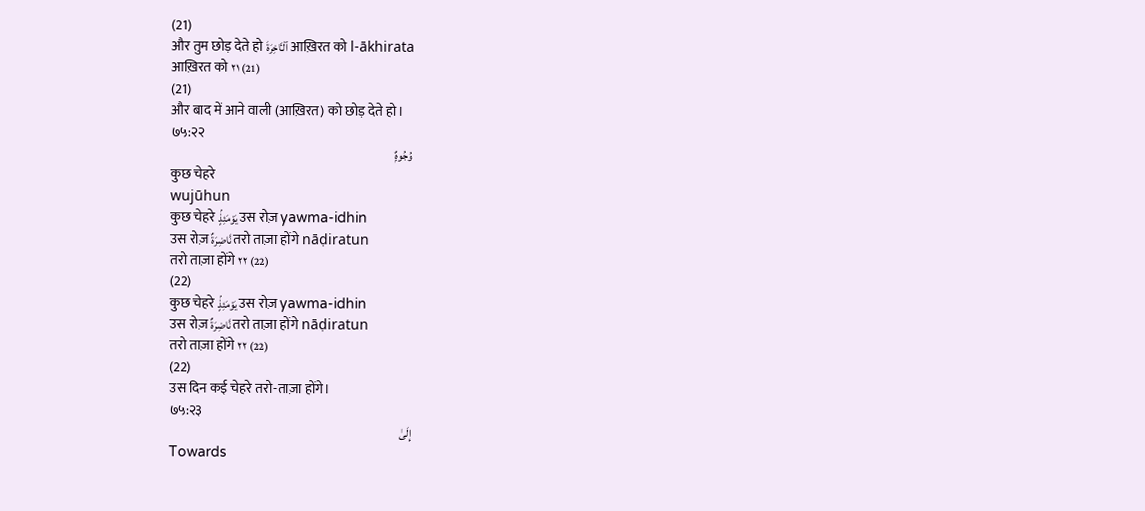(21)
और तुम छोड़ देते हो ٱلْـَٔاخِرَةَ आख़िरत को l-ākhirata
आख़िरत को ٢١ (21)
(21)
और बाद में आने वाली (आख़िरत) को छोड़ देते हो।
७५:२२
وُجُوهٌۭ
कुछ चेहरे
wujūhun
कुछ चेहरे يَوْمَئِذٍۢ उस रोज़ yawma-idhin
उस रोज़ نَّاضِرَةٌ तरो ताज़ा होंगे nāḍiratun
तरो ताज़ा होंगे ٢٢ (22)
(22)
कुछ चेहरे يَوْمَئِذٍۢ उस रोज़ yawma-idhin
उस रोज़ نَّاضِرَةٌ तरो ताज़ा होंगे nāḍiratun
तरो ताज़ा होंगे ٢٢ (22)
(22)
उस दिन कई चेहरे तरो-ताज़ा होंगे।
७५:२३
إِلَىٰ
Towards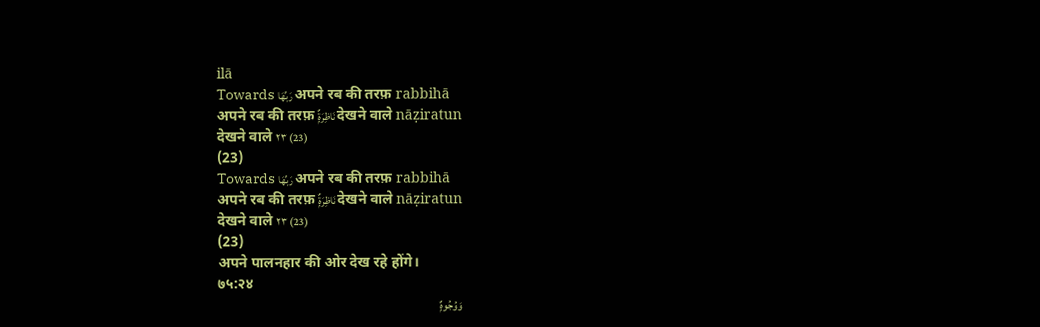ilā
Towards رَبِّهَا अपने रब की तरफ़ rabbihā
अपने रब की तरफ़ نَاظِرَةٌۭ देखने वाले nāẓiratun
देखने वाले ٢٣ (23)
(23)
Towards رَبِّهَا अपने रब की तरफ़ rabbihā
अपने रब की तरफ़ نَاظِرَةٌۭ देखने वाले nāẓiratun
देखने वाले ٢٣ (23)
(23)
अपने पालनहार की ओर देख रहे होंगे।
७५:२४
وَوُجُوهٌۭ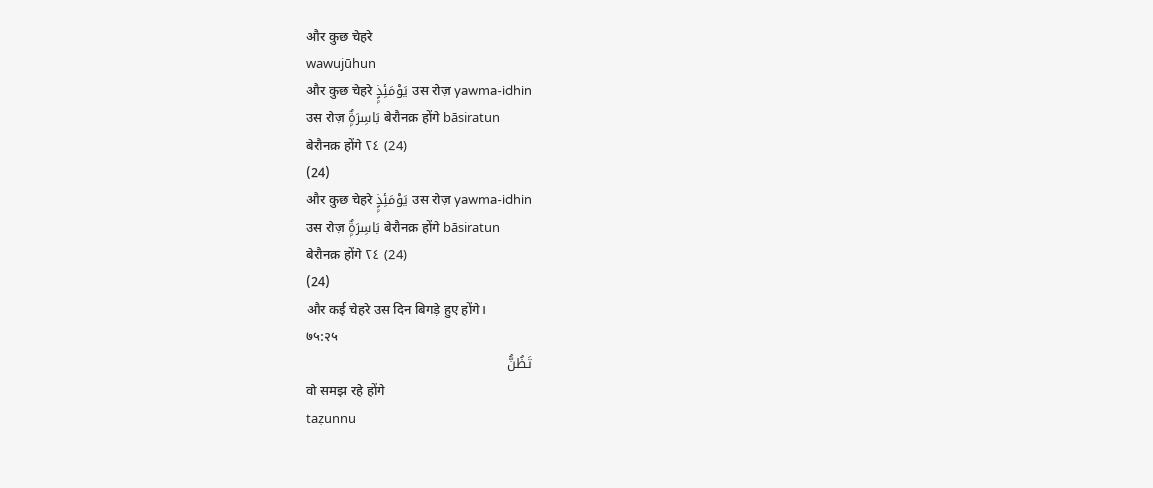और कुछ चेहरे
wawujūhun
और कुछ चेहरे يَوْمَئِذٍۭ उस रोज़ yawma-idhin
उस रोज़ بَاسِرَةٌۭ बेरौनक़ होंगे bāsiratun
बेरौनक़ होंगे ٢٤ (24)
(24)
और कुछ चेहरे يَوْمَئِذٍۭ उस रोज़ yawma-idhin
उस रोज़ بَاسِرَةٌۭ बेरौनक़ होंगे bāsiratun
बेरौनक़ होंगे ٢٤ (24)
(24)
और कई चेहरे उस दिन बिगड़े हुए होंगे।
७५:२५
تَظُنُّ
वो समझ रहे होंगे
taẓunnu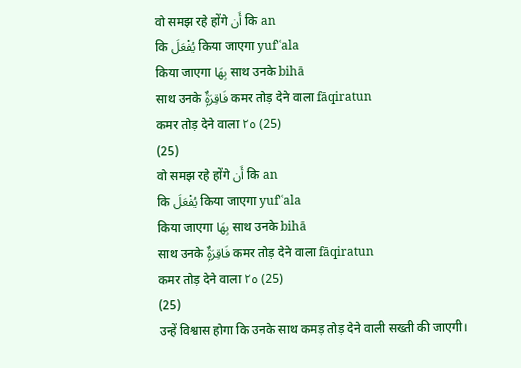वो समझ रहे होंगे أَن कि an
कि يُفْعَلَ किया जाएगा yuf'ʿala
किया जाएगा بِهَا साथ उनके bihā
साथ उनके فَاقِرَةٌۭ कमर तोड़ देने वाला fāqiratun
कमर तोड़ देने वाला ٢٥ (25)
(25)
वो समझ रहे होंगे أَن कि an
कि يُفْعَلَ किया जाएगा yuf'ʿala
किया जाएगा بِهَا साथ उनके bihā
साथ उनके فَاقِرَةٌۭ कमर तोड़ देने वाला fāqiratun
कमर तोड़ देने वाला ٢٥ (25)
(25)
उन्हें विश्वास होगा कि उनके साथ कमड़ तोड़ देने वाली सख्ती की जाएगी।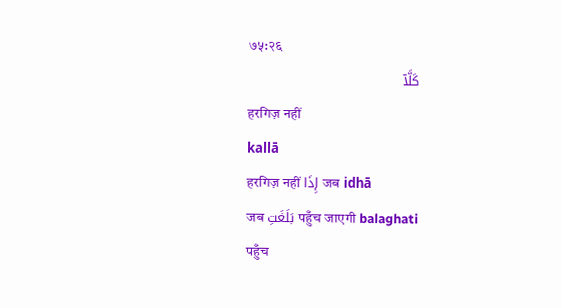७५:२६
كَلَّآ
हरगिज़ नहीं
kallā
हरगिज़ नहीं إِذَا जब idhā
जब بَلَغَتِ पहुँच जाएगी balaghati
पहुँच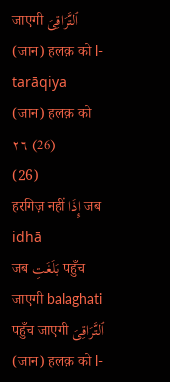जाएगी ٱلتَّرَاقِىَ (जान) हलक़ को l-tarāqiya
(जान) हलक़ को ٢٦ (26)
(26)
हरगिज़ नहीं إِذَا जब idhā
जब بَلَغَتِ पहुँच जाएगी balaghati
पहुँच जाएगी ٱلتَّرَاقِىَ (जान) हलक़ को l-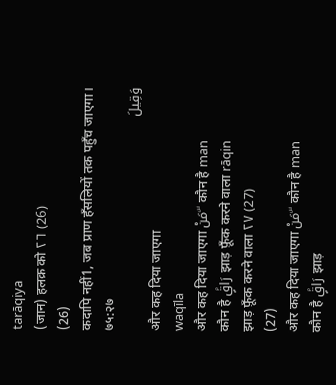tarāqiya
(जान) हलक़ को ٢٦ (26)
(26)
कदापि नहीं1, जब प्राण हँसलियों तक पहुँच जाएगा।
७५:२७
وَقِيلَ
और कह दिया जाएगा
waqīla
और कह दिया जाएगा مَنْ ۜ कौन है man
कौन है رَاقٍۢ झाड़ फ़ूँक करने वाला rāqin
झाड़ फ़ूँक करने वाला ٢٧ (27)
(27)
और कह दिया जाएगा مَنْ ۜ कौन है man
कौन है رَاقٍۢ झाड़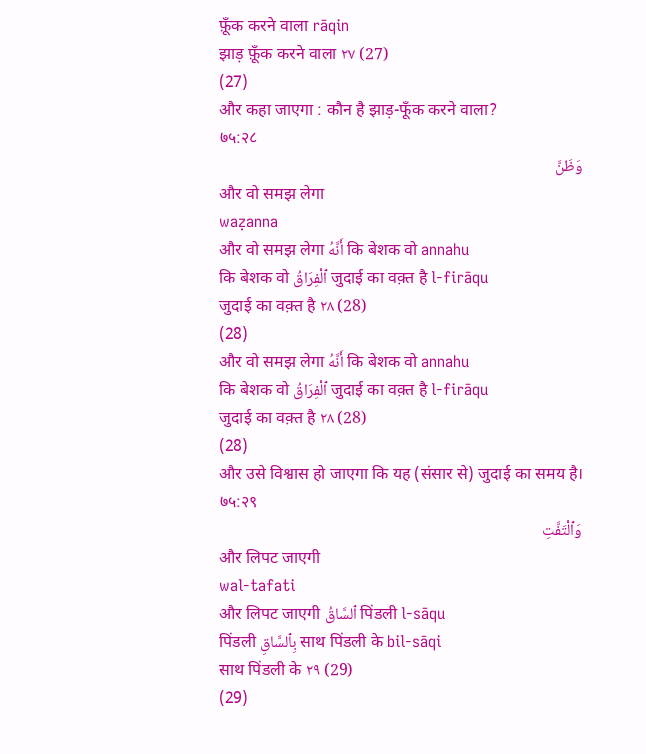फ़ूँक करने वाला rāqin
झाड़ फ़ूँक करने वाला ٢٧ (27)
(27)
और कहा जाएगा : कौन है झाड़-फूँक करने वाला?
७५:२८
وَظَنَّ
और वो समझ लेगा
waẓanna
और वो समझ लेगा أَنَّهُ कि बेशक वो annahu
कि बेशक वो ٱلْفِرَاقُ जुदाई का वक़्त है l-firāqu
जुदाई का वक़्त है ٢٨ (28)
(28)
और वो समझ लेगा أَنَّهُ कि बेशक वो annahu
कि बेशक वो ٱلْفِرَاقُ जुदाई का वक़्त है l-firāqu
जुदाई का वक़्त है ٢٨ (28)
(28)
और उसे विश्वास हो जाएगा कि यह (संसार से) जुदाई का समय है।
७५:२९
وَٱلْتَفَّتِ
और लिपट जाएगी
wal-tafati
और लिपट जाएगी ٱلسَّاقُ पिंडली l-sāqu
पिंडली بِٱلسَّاقِ साथ पिंडली के bil-sāqi
साथ पिंडली के ٢٩ (29)
(29)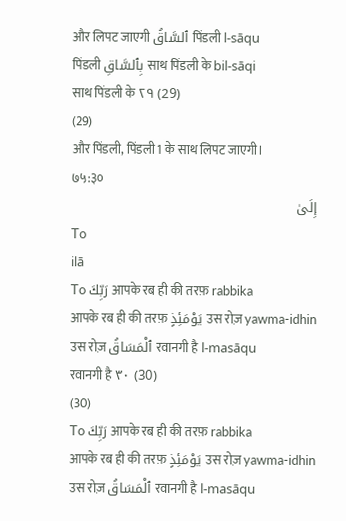और लिपट जाएगी ٱلسَّاقُ पिंडली l-sāqu
पिंडली بِٱلسَّاقِ साथ पिंडली के bil-sāqi
साथ पिंडली के ٢٩ (29)
(29)
और पिंडली, पिंडली1 के साथ लिपट जाएगी।
७५:३०
إِلَىٰ
To
ilā
To رَبِّكَ आपके रब ही की तरफ़ rabbika
आपके रब ही की तरफ़ يَوْمَئِذٍ उस रोज़ yawma-idhin
उस रोज़ ٱلْمَسَاقُ रवानगी है l-masāqu
रवानगी है ٣٠ (30)
(30)
To رَبِّكَ आपके रब ही की तरफ़ rabbika
आपके रब ही की तरफ़ يَوْمَئِذٍ उस रोज़ yawma-idhin
उस रोज़ ٱلْمَسَاقُ रवानगी है l-masāqu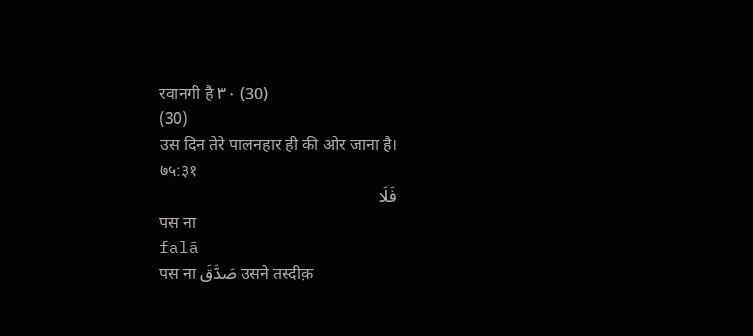रवानगी है ٣٠ (30)
(30)
उस दिन तेरे पालनहार ही की ओर जाना है।
७५:३१
فَلَا
पस ना
falā
पस ना صَدَّقَ उसने तस्दीक़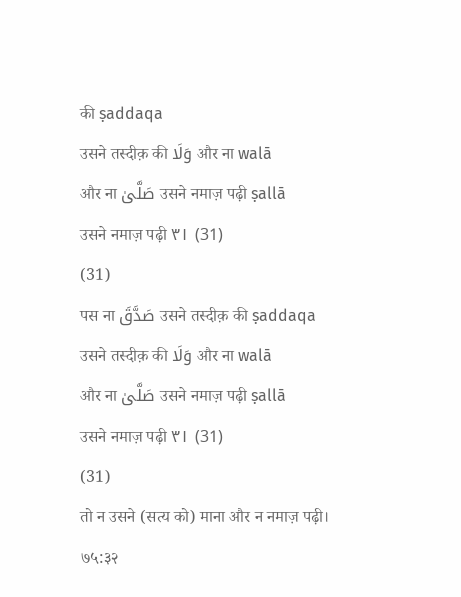की ṣaddaqa
उसने तस्दीक़ की وَلَا और ना walā
और ना صَلَّىٰ उसने नमाज़ पढ़ी ṣallā
उसने नमाज़ पढ़ी ٣١ (31)
(31)
पस ना صَدَّقَ उसने तस्दीक़ की ṣaddaqa
उसने तस्दीक़ की وَلَا और ना walā
और ना صَلَّىٰ उसने नमाज़ पढ़ी ṣallā
उसने नमाज़ पढ़ी ٣١ (31)
(31)
तो न उसने (सत्य को) माना और न नमाज़ पढ़ी।
७५:३२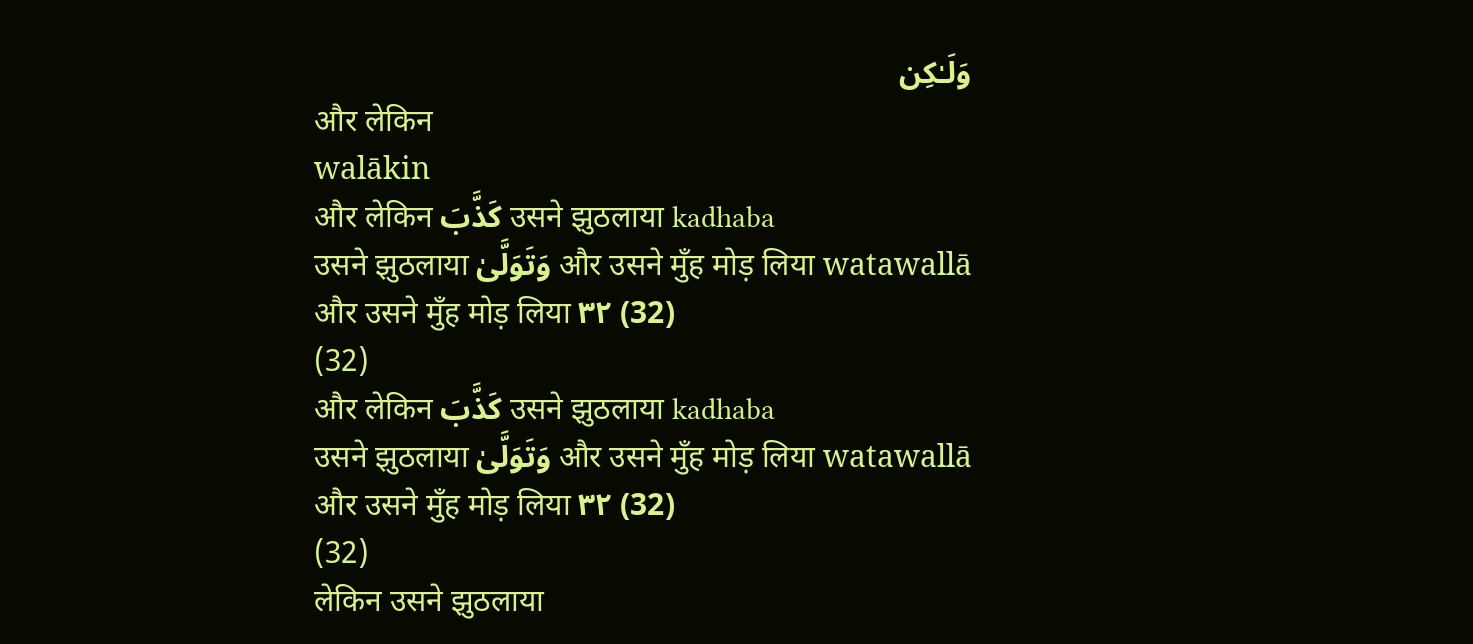وَلَـٰكِن
और लेकिन
walākin
और लेकिन كَذَّبَ उसने झुठलाया kadhaba
उसने झुठलाया وَتَوَلَّىٰ और उसने मुँह मोड़ लिया watawallā
और उसने मुँह मोड़ लिया ٣٢ (32)
(32)
और लेकिन كَذَّبَ उसने झुठलाया kadhaba
उसने झुठलाया وَتَوَلَّىٰ और उसने मुँह मोड़ लिया watawallā
और उसने मुँह मोड़ लिया ٣٢ (32)
(32)
लेकिन उसने झुठलाया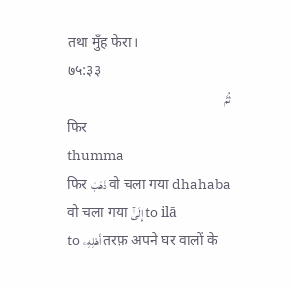तथा मुँह फेरा।
७५:३३
ثُمَّ
फिर
thumma
फिर ذَهَبَ वो चला गया dhahaba
वो चला गया إِلَىٰٓ to ilā
to أَهْلِهِۦ तरफ़ अपने घर वालों के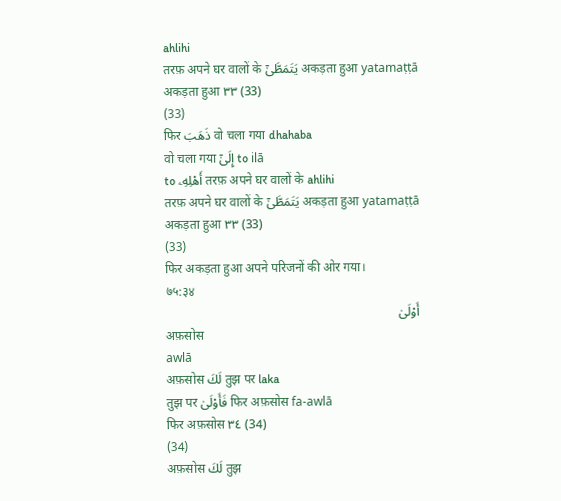ahlihi
तरफ़ अपने घर वालों के يَتَمَطَّىٰٓ अकड़ता हुआ yatamaṭṭā
अकड़ता हुआ ٣٣ (33)
(33)
फिर ذَهَبَ वो चला गया dhahaba
वो चला गया إِلَىٰٓ to ilā
to أَهْلِهِۦ तरफ़ अपने घर वालों के ahlihi
तरफ़ अपने घर वालों के يَتَمَطَّىٰٓ अकड़ता हुआ yatamaṭṭā
अकड़ता हुआ ٣٣ (33)
(33)
फिर अकड़ता हुआ अपने परिजनों की ओर गया।
७५:३४
أَوْلَىٰ
अफ़सोस
awlā
अफ़सोस لَكَ तुझ पर laka
तुझ पर فَأَوْلَىٰ फिर अफ़सोस fa-awlā
फिर अफ़सोस ٣٤ (34)
(34)
अफ़सोस لَكَ तुझ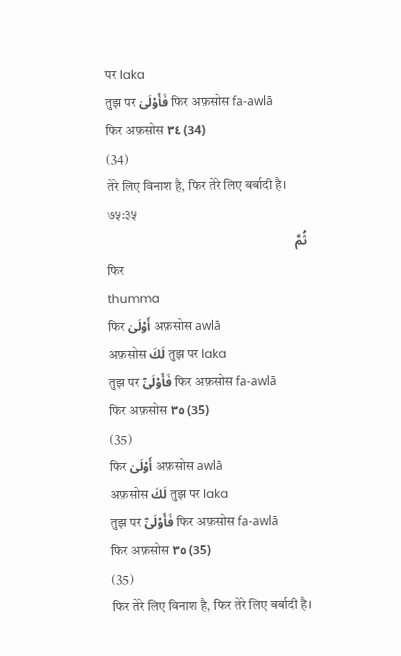पर laka
तुझ पर فَأَوْلَىٰ फिर अफ़सोस fa-awlā
फिर अफ़सोस ٣٤ (34)
(34)
तेरे लिए विनाश है, फिर तेरे लिए बर्बादी है।
७५:३५
ثُمَّ
फिर
thumma
फिर أَوْلَىٰ अफ़सोस awlā
अफ़सोस لَكَ तुझ पर laka
तुझ पर فَأَوْلَىٰٓ फिर अफ़सोस fa-awlā
फिर अफ़सोस ٣٥ (35)
(35)
फिर أَوْلَىٰ अफ़सोस awlā
अफ़सोस لَكَ तुझ पर laka
तुझ पर فَأَوْلَىٰٓ फिर अफ़सोस fa-awlā
फिर अफ़सोस ٣٥ (35)
(35)
फिर तेरे लिए विनाश है, फिर तेरे लिए बर्बादी है।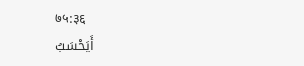७५:३६
أَيَحْسَبُ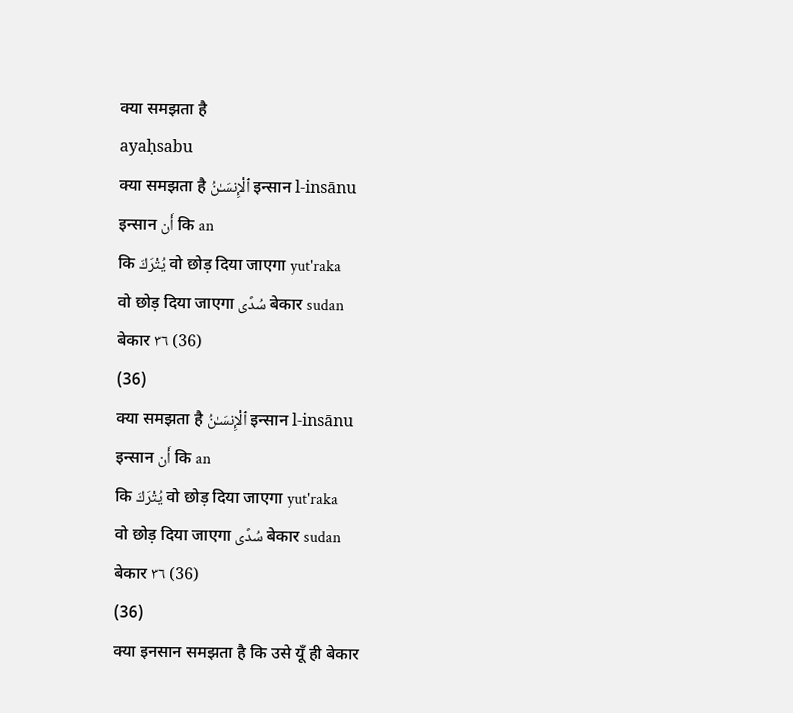क्या समझता है
ayaḥsabu
क्या समझता है ٱلْإِنسَـٰنُ इन्सान l-insānu
इन्सान أَن कि an
कि يُتْرَكَ वो छोड़ दिया जाएगा yut'raka
वो छोड़ दिया जाएगा سُدًى बेकार sudan
बेकार ٣٦ (36)
(36)
क्या समझता है ٱلْإِنسَـٰنُ इन्सान l-insānu
इन्सान أَن कि an
कि يُتْرَكَ वो छोड़ दिया जाएगा yut'raka
वो छोड़ दिया जाएगा سُدًى बेकार sudan
बेकार ٣٦ (36)
(36)
क्या इनसान समझता है कि उसे यूँ ही बेकार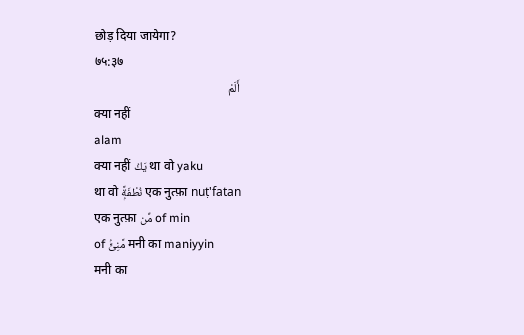छोड़ दिया जायेगा?
७५:३७
أَلَمْ
क्या नहीं
alam
क्या नहीं يَكُ था वो yaku
था वो نُطْفَةًۭ एक नुत्फ़ा nuṭ'fatan
एक नुत्फ़ा مِّن of min
of مَّنِىٍّۢ मनी का maniyyin
मनी का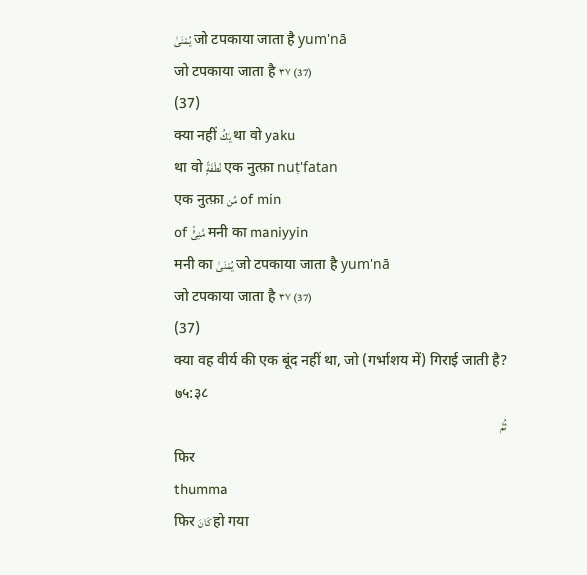يُمْنَىٰ जो टपकाया जाता है yum'nā
जो टपकाया जाता है ٣٧ (37)
(37)
क्या नहीं يَكُ था वो yaku
था वो نُطْفَةًۭ एक नुत्फ़ा nuṭ'fatan
एक नुत्फ़ा مِّن of min
of مَّنِىٍّۢ मनी का maniyyin
मनी का يُمْنَىٰ जो टपकाया जाता है yum'nā
जो टपकाया जाता है ٣٧ (37)
(37)
क्या वह वीर्य की एक बूंद नहीं था, जो (गर्भाशय में) गिराई जाती है?
७५:३८
ثُمَّ
फिर
thumma
फिर كَانَ हो गया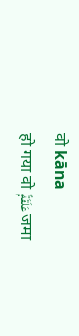वो kāna
हो गया वो عَلَقَةًۭ जमा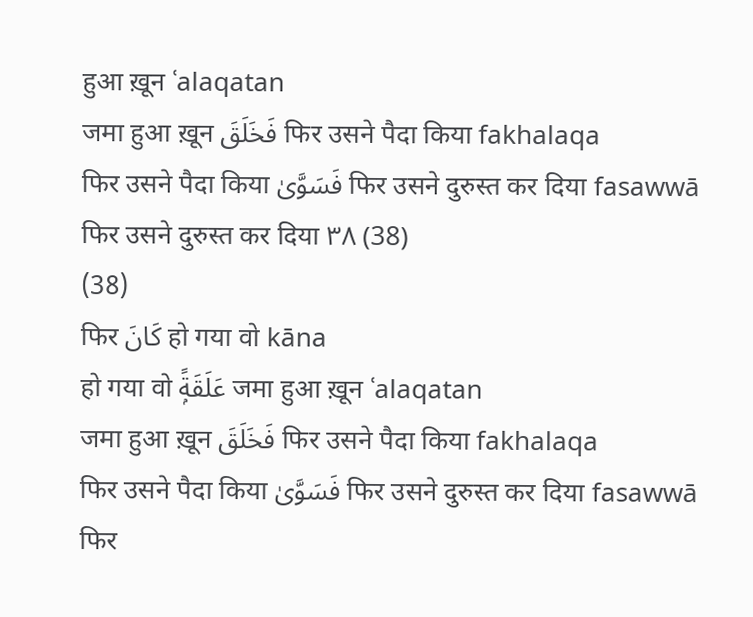हुआ ख़ून ʿalaqatan
जमा हुआ ख़ून فَخَلَقَ फिर उसने पैदा किया fakhalaqa
फिर उसने पैदा किया فَسَوَّىٰ फिर उसने दुरुस्त कर दिया fasawwā
फिर उसने दुरुस्त कर दिया ٣٨ (38)
(38)
फिर كَانَ हो गया वो kāna
हो गया वो عَلَقَةًۭ जमा हुआ ख़ून ʿalaqatan
जमा हुआ ख़ून فَخَلَقَ फिर उसने पैदा किया fakhalaqa
फिर उसने पैदा किया فَسَوَّىٰ फिर उसने दुरुस्त कर दिया fasawwā
फिर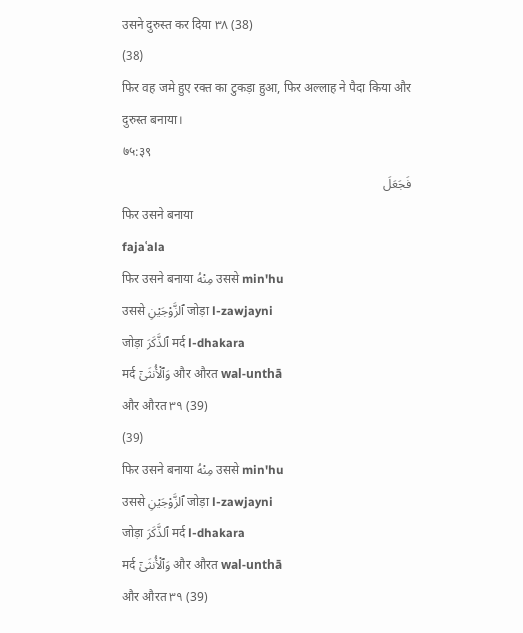उसने दुरुस्त कर दिया ٣٨ (38)
(38)
फिर वह जमे हुए रक्त का टुकड़ा हुआ, फिर अल्लाह ने पैदा किया और दुरुस्त बनाया।
७५:३९
فَجَعَلَ
फिर उसने बनाया
fajaʿala
फिर उसने बनाया مِنْهُ उससे min'hu
उससे ٱلزَّوْجَيْنِ जोड़ा l-zawjayni
जोड़ा ٱلذَّكَرَ मर्द l-dhakara
मर्द وَٱلْأُنثَىٰٓ और औरत wal-unthā
और औरत ٣٩ (39)
(39)
फिर उसने बनाया مِنْهُ उससे min'hu
उससे ٱلزَّوْجَيْنِ जोड़ा l-zawjayni
जोड़ा ٱلذَّكَرَ मर्द l-dhakara
मर्द وَٱلْأُنثَىٰٓ और औरत wal-unthā
और औरत ٣٩ (39)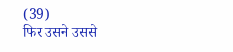(39)
फिर उसने उससे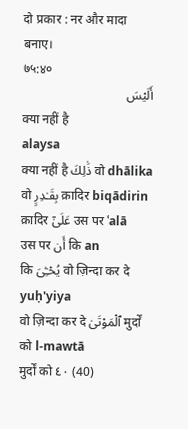दो प्रकार : नर और मादा बनाए।
७५:४०
أَلَيْسَ
क्या नहीं है
alaysa
क्या नहीं है ذَٰلِكَ वो dhālika
वो بِقَـٰدِرٍ क़ादिर biqādirin
क़ादिर عَلَىٰٓ उस पर ʿalā
उस पर أَن कि an
कि يُحْـِۧىَ वो ज़िन्दा कर दे yuḥ'yiya
वो ज़िन्दा कर दे ٱلْمَوْتَىٰ मुर्दों को l-mawtā
मुर्दों को ٤٠ (40)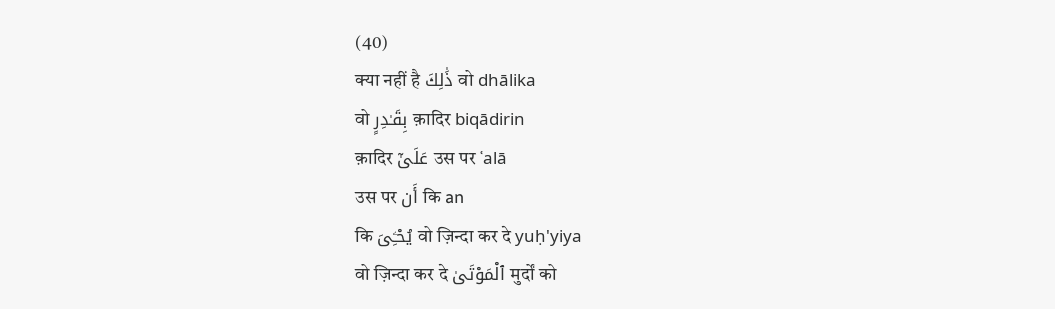(40)
क्या नहीं है ذَٰلِكَ वो dhālika
वो بِقَـٰدِرٍ क़ादिर biqādirin
क़ादिर عَلَىٰٓ उस पर ʿalā
उस पर أَن कि an
कि يُحْـِۧىَ वो ज़िन्दा कर दे yuḥ'yiya
वो ज़िन्दा कर दे ٱلْمَوْتَىٰ मुर्दों को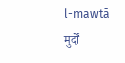l-mawtā
मुर्दों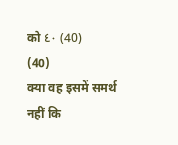को ٤٠ (40)
(40)
क्या वह इसमें समर्थ नहीं कि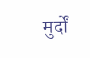मुर्दों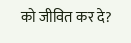को जीवित कर दे?